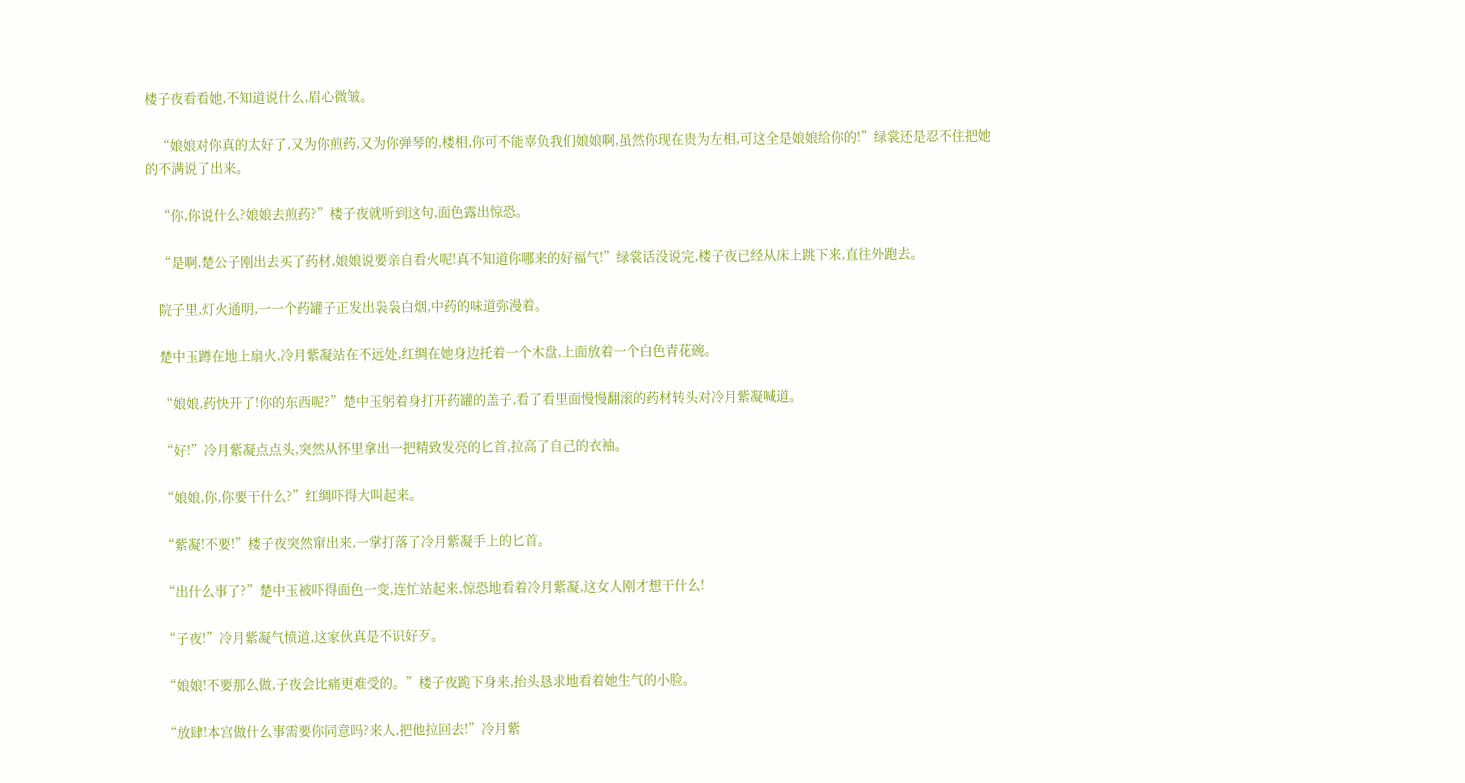楼子夜看看她,不知道说什么,眉心微皱。

    “娘娘对你真的太好了,又为你煎药,又为你弹琴的,楼相,你可不能辜负我们娘娘啊,虽然你现在贵为左相,可这全是娘娘给你的!”绿裳还是忍不住把她的不满说了出来。

    “你,你说什么?娘娘去煎药?”楼子夜就听到这句,面色露出惊恐。

    “是啊,楚公子刚出去买了药材,娘娘说要亲自看火呢!真不知道你哪来的好福气!”绿裳话没说完,楼子夜已经从床上跳下来,直往外跑去。

    院子里,灯火通明,一一个药罐子正发出袅袅白烟,中药的味道弥漫着。

    楚中玉蹲在地上扇火,冷月紫凝站在不远处,红绸在她身边托着一个木盘,上面放着一个白色青花碗。

    “娘娘,药快开了!你的东西呢?”楚中玉躬着身打开药罐的盖子,看了看里面慢慢翻滚的药材转头对冷月紫凝喊道。

    “好!”冷月紫凝点点头,突然从怀里拿出一把精致发亮的匕首,拉高了自己的衣袖。

    “娘娘,你,你要干什么?”红绸吓得大叫起来。

    “紫凝!不要!”楼子夜突然窜出来,一掌打落了冷月紫凝手上的匕首。

    “出什么事了?”楚中玉被吓得面色一变,连忙站起来,惊恐地看着冷月紫凝,这女人刚才想干什么!

    “子夜!”冷月紫凝气愤道,这家伙真是不识好歹。

    “娘娘!不要那么做,子夜会比痛更难受的。”楼子夜跪下身来,抬头恳求地看着她生气的小脸。

    “放肆!本宫做什么事需要你同意吗?来人,把他拉回去!”冷月紫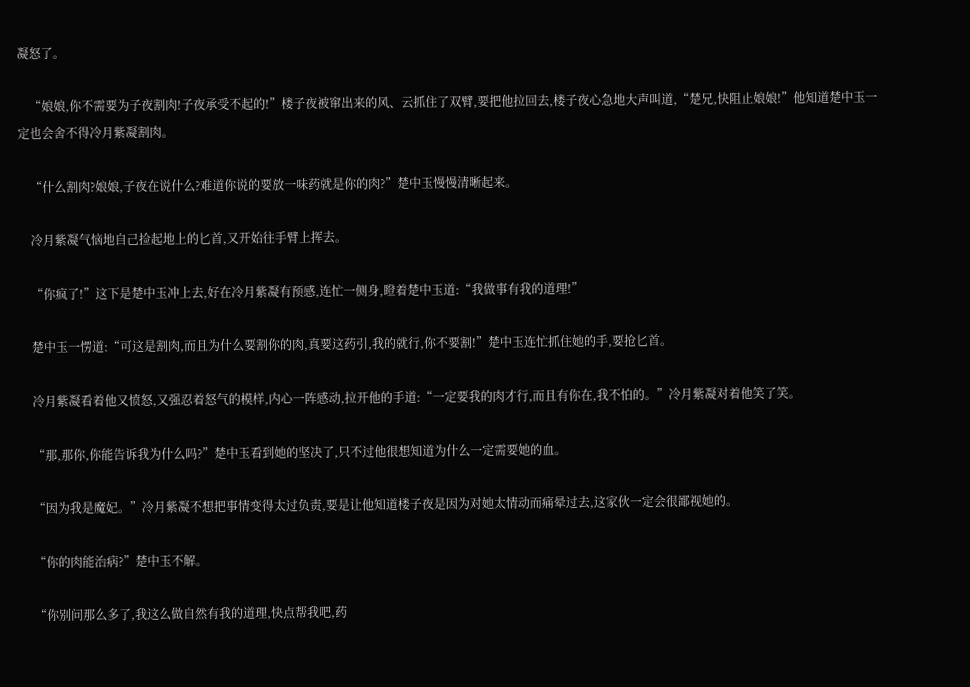凝怒了。

    “娘娘,你不需要为子夜割肉!子夜承受不起的!”楼子夜被窜出来的风、云抓住了双臂,要把他拉回去,楼子夜心急地大声叫道,“楚兄,快阻止娘娘!”他知道楚中玉一定也会舍不得冷月紫凝割肉。

    “什么割肉?娘娘,子夜在说什么?难道你说的要放一味药就是你的肉?”楚中玉慢慢清晰起来。

    冷月紫凝气恼地自己捡起地上的匕首,又开始往手臂上挥去。

    “你疯了!”这下是楚中玉冲上去,好在冷月紫凝有预感,连忙一侧身,瞪着楚中玉道:“我做事有我的道理!”

    楚中玉一愣道:“可这是割肉,而且为什么要割你的肉,真要这药引,我的就行,你不要割!”楚中玉连忙抓住她的手,要抢匕首。

    冷月紫凝看着他又愤怒,又强忍着怒气的模样,内心一阵感动,拉开他的手道:“一定要我的肉才行,而且有你在,我不怕的。”冷月紫凝对着他笑了笑。

    “那,那你,你能告诉我为什么吗?”楚中玉看到她的坚决了,只不过他很想知道为什么一定需要她的血。

    “因为我是魔妃。”冷月紫凝不想把事情变得太过负责,要是让他知道楼子夜是因为对她太情动而痛晕过去,这家伙一定会很鄙视她的。

    “你的肉能治病?”楚中玉不解。

    “你别问那么多了,我这么做自然有我的道理,快点帮我吧,药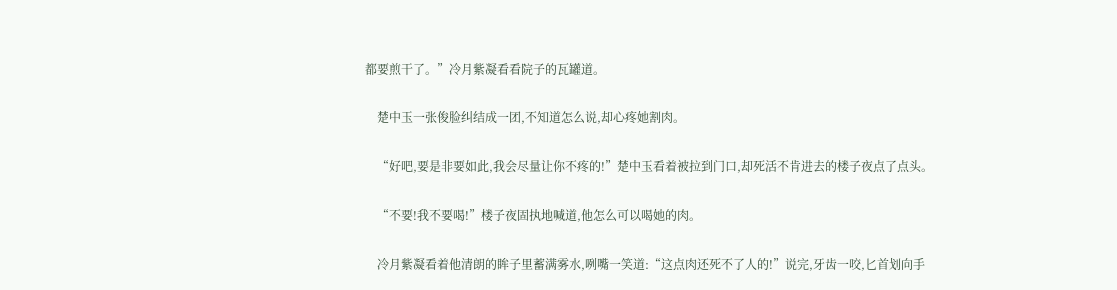都要煎干了。”冷月紫凝看看院子的瓦罐道。

    楚中玉一张俊脸纠结成一团,不知道怎么说,却心疼她割肉。

    “好吧,要是非要如此,我会尽量让你不疼的!”楚中玉看着被拉到门口,却死活不肯进去的楼子夜点了点头。

    “不要!我不要喝!”楼子夜固执地喊道,他怎么可以喝她的肉。

    冷月紫凝看着他清朗的眸子里蓄满雾水,咧嘴一笑道:“这点肉还死不了人的!”说完,牙齿一咬,匕首划向手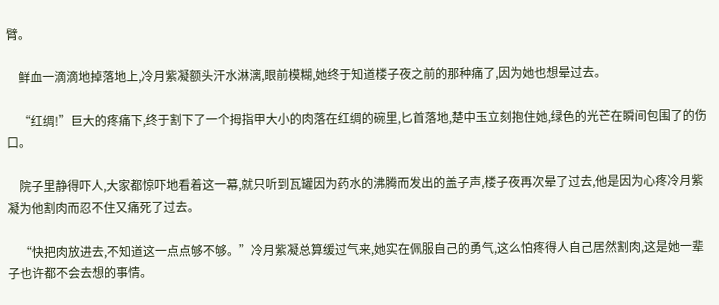臂。

    鲜血一滴滴地掉落地上,冷月紫凝额头汗水淋漓,眼前模糊,她终于知道楼子夜之前的那种痛了,因为她也想晕过去。

    “红绸!”巨大的疼痛下,终于割下了一个拇指甲大小的肉落在红绸的碗里,匕首落地,楚中玉立刻抱住她,绿色的光芒在瞬间包围了的伤口。

    院子里静得吓人,大家都惊吓地看着这一幕,就只听到瓦罐因为药水的沸腾而发出的盖子声,楼子夜再次晕了过去,他是因为心疼冷月紫凝为他割肉而忍不住又痛死了过去。

    “快把肉放进去,不知道这一点点够不够。”冷月紫凝总算缓过气来,她实在佩服自己的勇气,这么怕疼得人自己居然割肉,这是她一辈子也许都不会去想的事情。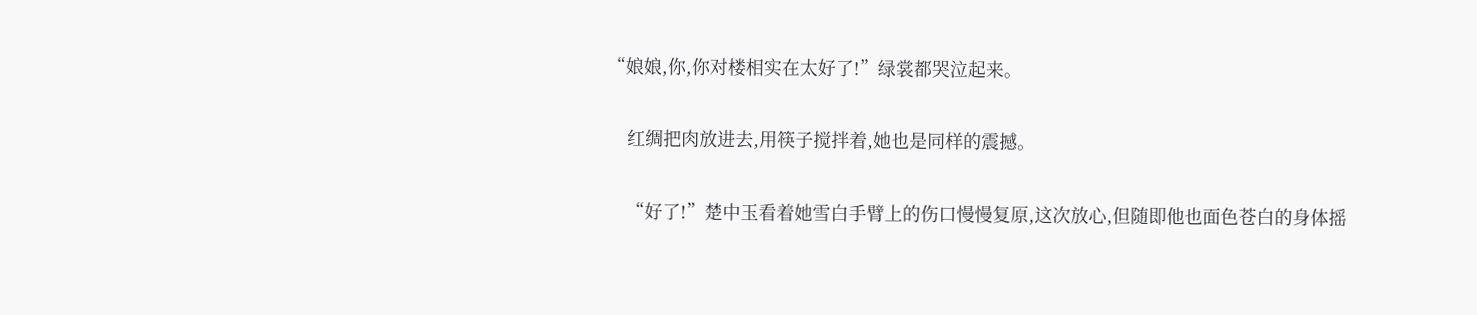“娘娘,你,你对楼相实在太好了!”绿裳都哭泣起来。

    红绸把肉放进去,用筷子搅拌着,她也是同样的震撼。

    “好了!”楚中玉看着她雪白手臂上的伤口慢慢复原,这次放心,但随即他也面色苍白的身体摇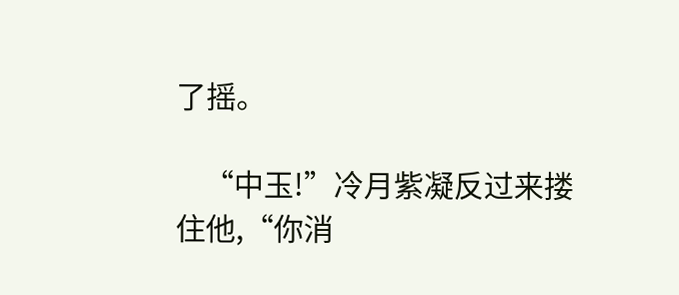了摇。

    “中玉!”冷月紫凝反过来搂住他,“你消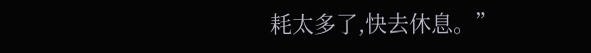耗太多了,快去休息。”